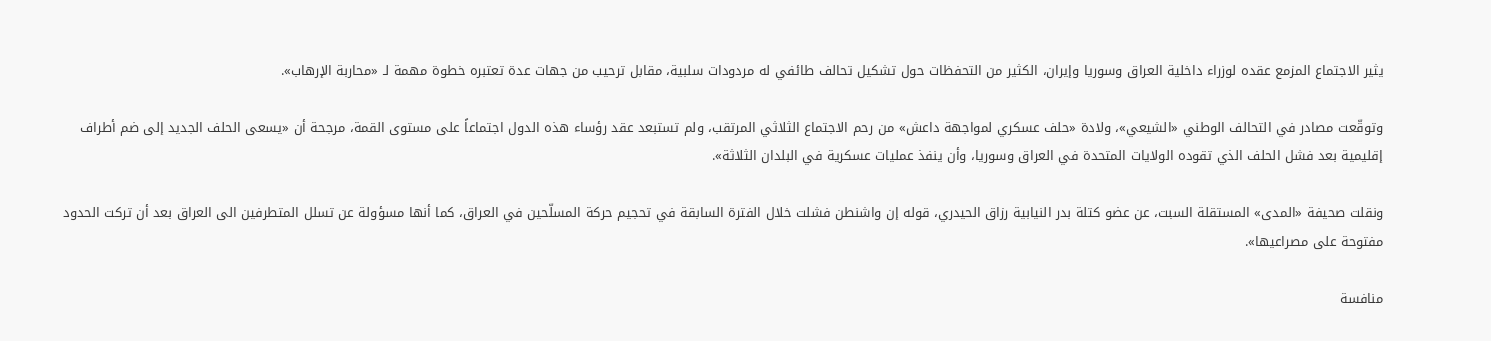يثير الاجتماع المزمع عقده لوزراء داخلية العراق وسوريا وإيران، الكثير من التحفظات حول تشكيل تحالف طائفي له مردودات سلبية، مقابل ترحيب من جهات عدة تعتبره خطوة مهمة لـ «محاربة الإرهاب».

وتوقّعت مصادر في التحالف الوطني «الشيعي»، ولادة «حلف عسكري لمواجهة داعش» من رحم الاجتماع الثلاثي المرتقب، ولم تستبعد عقد رؤساء هذه الدول اجتماعاً على مستوى القمة، مرجحة أن «يسعى الحلف الجديد إلى ضم أطراف إقليمية بعد فشل الحلف الذي تقوده الولايات المتحدة في العراق وسوريا، وأن ينفذ عمليات عسكرية في البلدان الثلاثة».

ونقلت صحيفة «المدى» المستقلة السبت، عن عضو كتلة بدر النيابية رزاق الحيدري، قوله إن واشنطن فشلت خلال الفترة السابقة في تحجيم حركة المسلّحين في العراق، كما أنها مسؤولة عن تسلل المتطرفين الى العراق بعد أن تركت الحدود مفتوحة على مصراعيها».

منافسة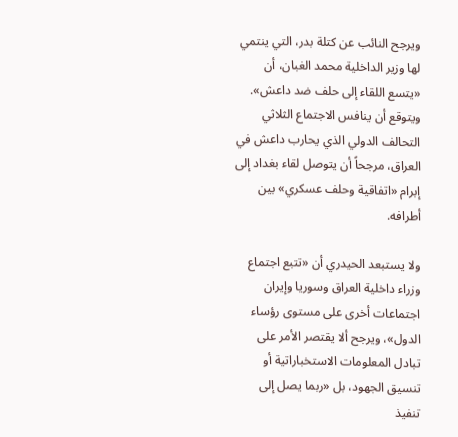ويرجح النائب عن كتلة بدر، التي ينتمي لها وزير الداخلية محمد الغبان، أن «يتسع اللقاء إلى حلف ضد داعش». ويتوقع أن ينافس الاجتماع الثلاثي التحالف الدولي الذي يحارب داعش في العراق، مرجحاً أن يتوصل لقاء بغداد إلى إبرام «اتفاقية وحلف عسكري» بين أطرافه.

ولا يستبعد الحيدري أن «تتبع اجتماع وزراء داخلية العراق وسوريا وإيران اجتماعات أخرى على مستوى رؤساء الدول»، ويرجح ألا يقتصر الأمر على تبادل المعلومات الاستخباراتية أو تنسيق الجهود، بل «ربما يصل إلى تنفيذ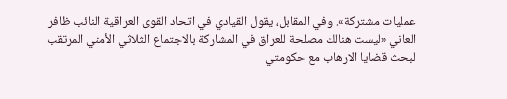عمليات مشتركة». وفي المقابل، يقول القيادي في اتحاد القوى العراقية النائب ظافر العاني «ليست هنالك مصلحة للعراق في المشاركة بالاجتماع الثلاثي الأمني المرتقب لبحث قضايا الارهاب مع حكومتي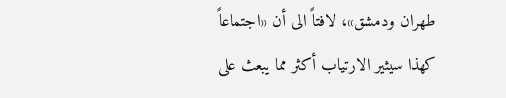طهران ودمشق»، لافتاً الى أن «اجتماعاً كهذا سيثير الارتياب أكثر مما يبعث على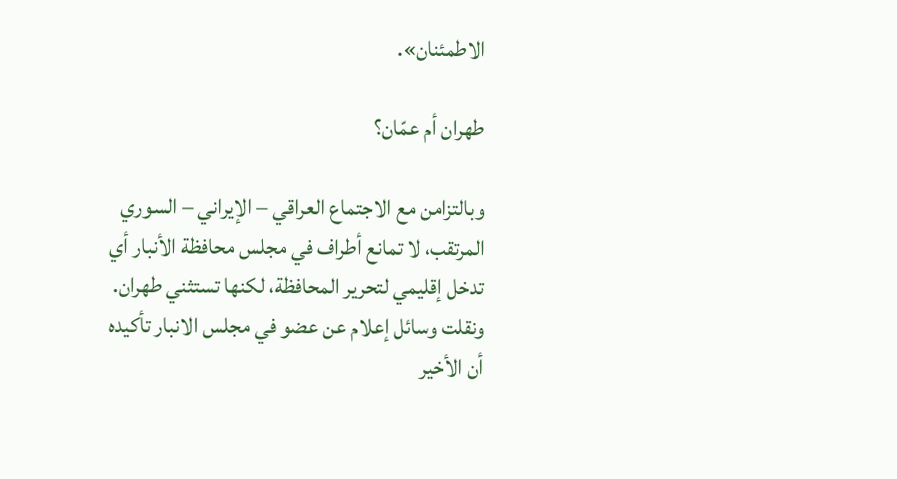الاطمئنان».

طهران أم عمّان؟

وبالتزامن مع الاجتماع العراقي – الإيراني – السوري المرتقب، لا تمانع أطراف في مجلس محافظة الأنبار أي تدخل إقليمي لتحرير المحافظة، لكنها تستثني طهران. ونقلت وسائل إعلام عن عضو في مجلس الانبار تأكيده أن الأخير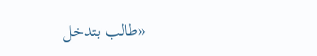«طالب بتدخل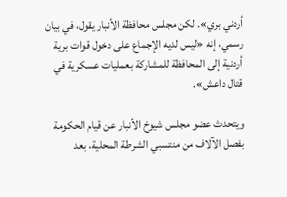أردني بري». لكن مجلس محافظة الأنبار يقول، في بيان رسمي، إنه «ليس لديه الإجماع على دخول قوات برية أردنية إلى المحافظة للمشاركة بعمليات عسكرية في قتال داعش».

ويتحدث عضو مجلس شيوخ الأنبار عن قيام الحكومة بفصل الآلاف من منتسبي الشرطة المحلية، بعد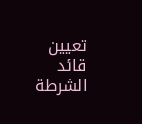تعيين قائد الشرطة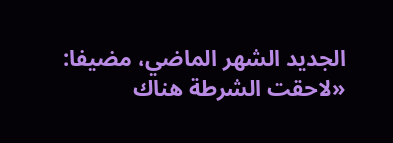الجديد الشهر الماضي، مضيفا: «لاحقت الشرطة هناك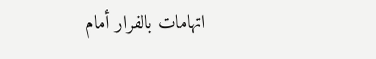اتهامات بالفرار أمام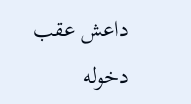داعش عقب دخوله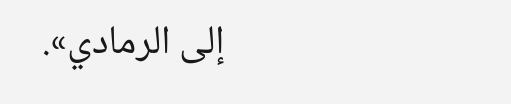إلى الرمادي».